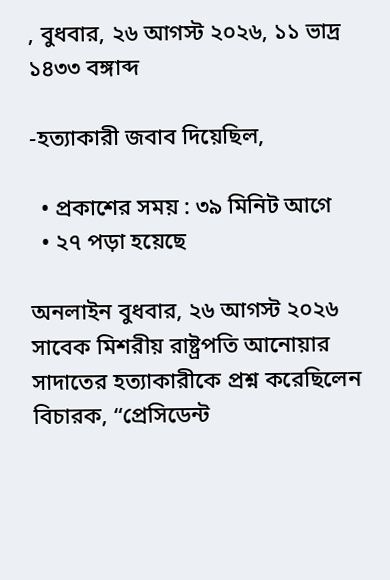, বুধবার, ২৬ আগস্ট ২০২৬, ১১ ভাদ্র ১৪৩৩ বঙ্গাব্দ

-হত্যাকারী জবাব দিয়েছিল,

  • প্রকাশের সময় : ৩৯ মিনিট আগে
  • ২৭ পড়া হয়েছে

অনলাইন বুধবার, ২৬ আগস্ট ২০২৬
সাবেক মিশরীয় রাষ্ট্রপতি আনোয়ার সাদাতের হত্যাকারীকে প্রশ্ন করেছিলেন বিচারক, “প্রেসিডেন্ট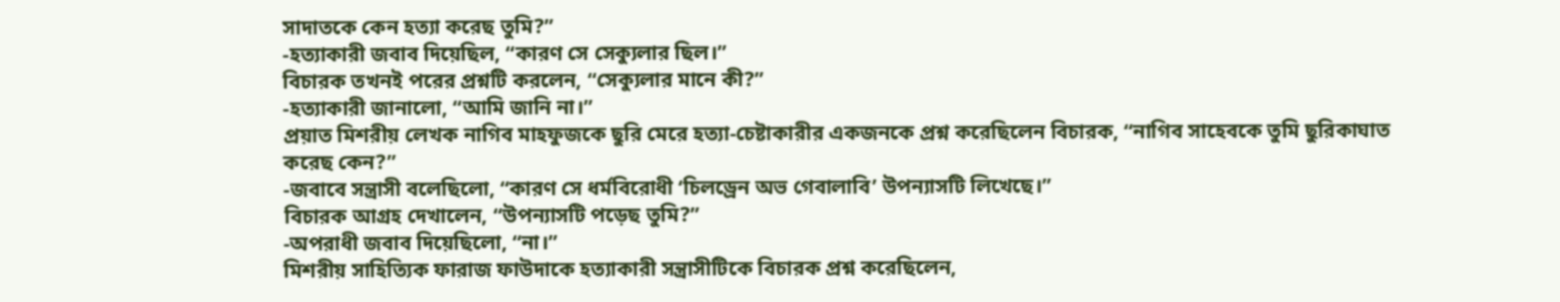সাদাতকে কেন হত্যা করেছ তুমি?”
-হত্যাকারী জবাব দিয়েছিল, “কারণ সে সেক্যুলার ছিল।”
বিচারক তখনই পরের প্রশ্নটি করলেন, “সেক্যুলার মানে কী?”
-হত্যাকারী জানালো, “আমি জানি না।”
প্রয়াত মিশরীয় লেখক নাগিব মাহফুজকে ছুরি মেরে হত্যা-চেষ্টাকারীর একজনকে প্রশ্ন করেছিলেন বিচারক, “নাগিব সাহেবকে তুমি ছুরিকাঘাত করেছ কেন?”
-জবাবে সন্ত্রাসী বলেছিলো, “কারণ সে ধর্মবিরোধী ‘চিলড্রেন অভ গেবালাবি’ উপন্যাসটি লিখেছে।”
বিচারক আগ্রহ দেখালেন, “উপন্যাসটি পড়েছ তুমি?”
-অপরাধী জবাব দিয়েছিলো, “না।”
মিশরীয় সাহিত্যিক ফারাজ ফাউদাকে হত্যাকারী সন্ত্রাসীটিকে বিচারক প্রশ্ন করেছিলেন,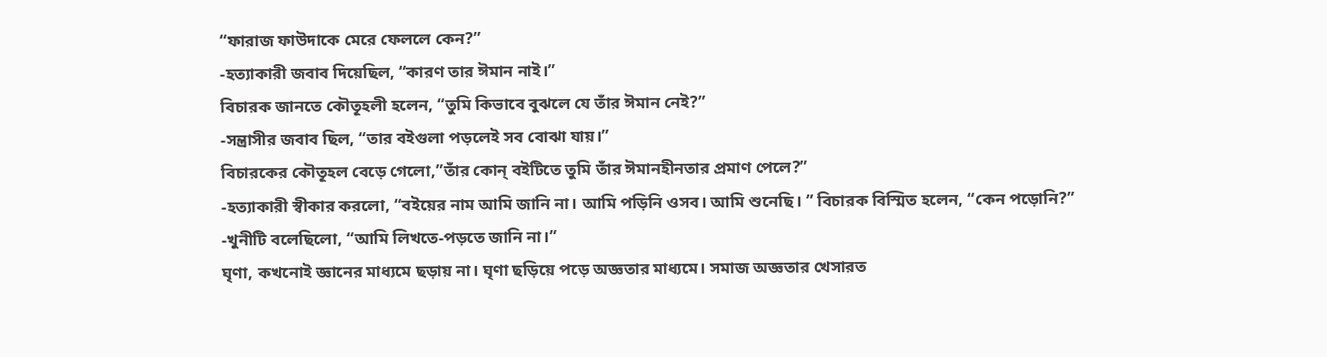“ফারাজ ফাউদাকে মেরে ফেললে কেন?”
-হত্যাকারী জবাব দিয়েছিল, “কারণ তার ঈমান নাই।”
বিচারক জানতে কৌতূহলী হলেন, “তুমি কিভাবে বুঝলে যে তাঁর ঈমান নেই?”
-সন্ত্রাসীর জবাব ছিল, “তার বইগুলা পড়লেই সব বোঝা যায়।”
বিচারকের কৌতূহল বেড়ে গেলো,”তাঁর কোন্‌ বইটিতে তুমি তাঁর ঈমানহীনতার প্রমাণ পেলে?”
-হত্যাকারী স্বীকার করলো, “বইয়ের নাম আমি জানি না। আমি পড়িনি ওসব। আমি শুনেছি। ” বিচারক বিস্মিত হলেন, “কেন পড়োনি?”
-খুনীটি বলেছিলো, “আমি লিখতে-পড়তে জানি না।”
ঘৃণা, কখনোই জ্ঞানের মাধ্যমে ছড়ায় না। ঘৃণা ছড়িয়ে পড়ে অজ্ঞতার মাধ্যমে। সমাজ অজ্ঞতার খেসারত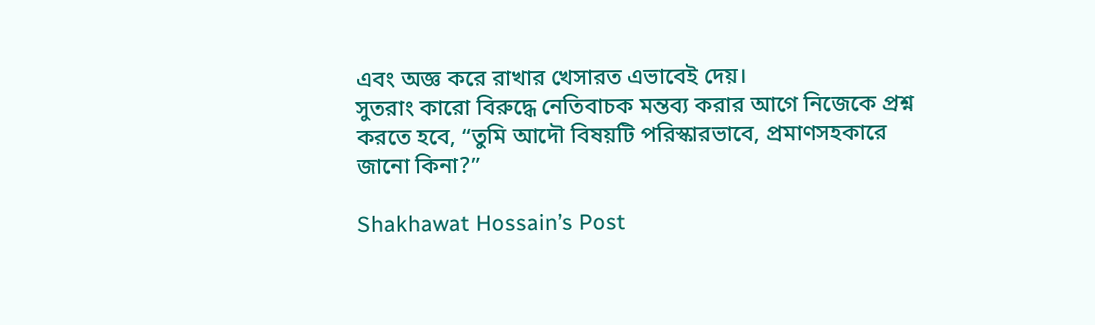এবং অজ্ঞ করে রাখার খেসারত এভাবেই দেয়।
সুতরাং কারো বিরুদ্ধে নেতিবাচক মন্তব্য করার আগে নিজেকে প্রশ্ন করতে হবে, “তুমি আদৌ বিষয়টি পরিস্কারভাবে, প্রমাণসহকারে জানো কিনা?”

Shakhawat Hossain’s Post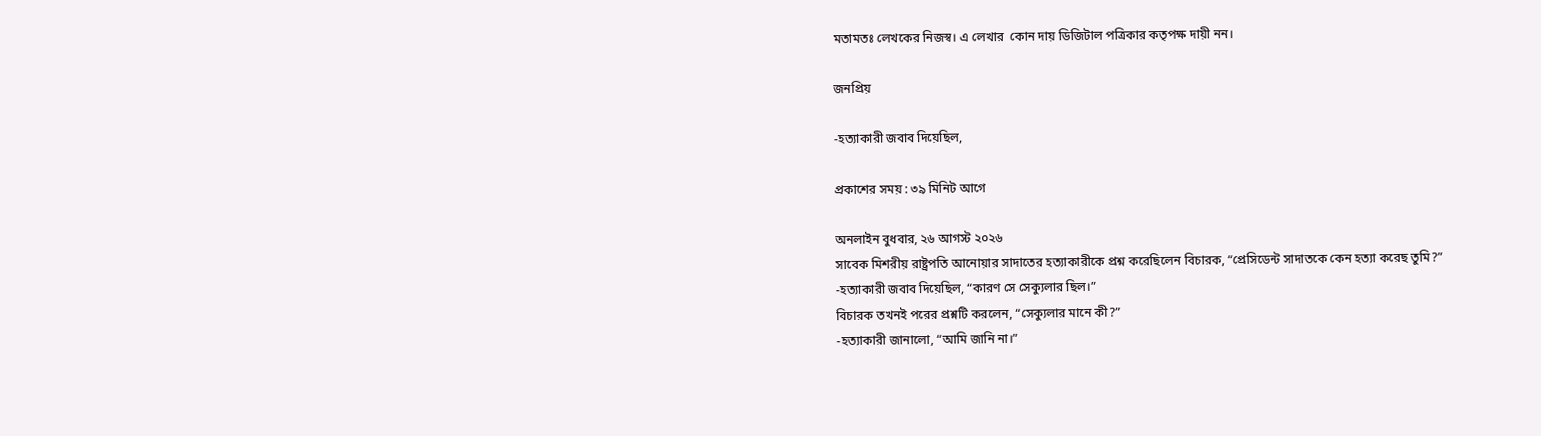মতামতঃ লেখকের নিজস্ব। এ লেখার  কোন দায় ডিজিটাল পত্রিকার কতৃপক্ষ দায়ী নন।

জনপ্রিয়

-হত্যাকারী জবাব দিয়েছিল,

প্রকাশের সময় : ৩৯ মিনিট আগে

অনলাইন বুধবার, ২৬ আগস্ট ২০২৬
সাবেক মিশরীয় রাষ্ট্রপতি আনোয়ার সাদাতের হত্যাকারীকে প্রশ্ন করেছিলেন বিচারক, “প্রেসিডেন্ট সাদাতকে কেন হত্যা করেছ তুমি?”
-হত্যাকারী জবাব দিয়েছিল, “কারণ সে সেক্যুলার ছিল।”
বিচারক তখনই পরের প্রশ্নটি করলেন, “সেক্যুলার মানে কী?”
-হত্যাকারী জানালো, “আমি জানি না।”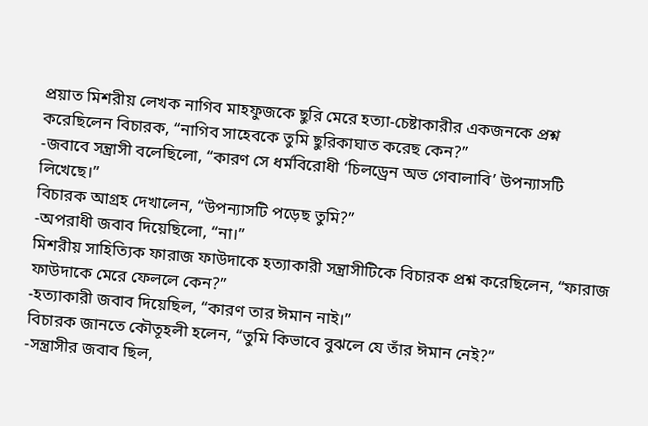প্রয়াত মিশরীয় লেখক নাগিব মাহফুজকে ছুরি মেরে হত্যা-চেষ্টাকারীর একজনকে প্রশ্ন করেছিলেন বিচারক, “নাগিব সাহেবকে তুমি ছুরিকাঘাত করেছ কেন?”
-জবাবে সন্ত্রাসী বলেছিলো, “কারণ সে ধর্মবিরোধী ‘চিলড্রেন অভ গেবালাবি’ উপন্যাসটি লিখেছে।”
বিচারক আগ্রহ দেখালেন, “উপন্যাসটি পড়েছ তুমি?”
-অপরাধী জবাব দিয়েছিলো, “না।”
মিশরীয় সাহিত্যিক ফারাজ ফাউদাকে হত্যাকারী সন্ত্রাসীটিকে বিচারক প্রশ্ন করেছিলেন, “ফারাজ ফাউদাকে মেরে ফেললে কেন?”
-হত্যাকারী জবাব দিয়েছিল, “কারণ তার ঈমান নাই।”
বিচারক জানতে কৌতূহলী হলেন, “তুমি কিভাবে বুঝলে যে তাঁর ঈমান নেই?”
-সন্ত্রাসীর জবাব ছিল,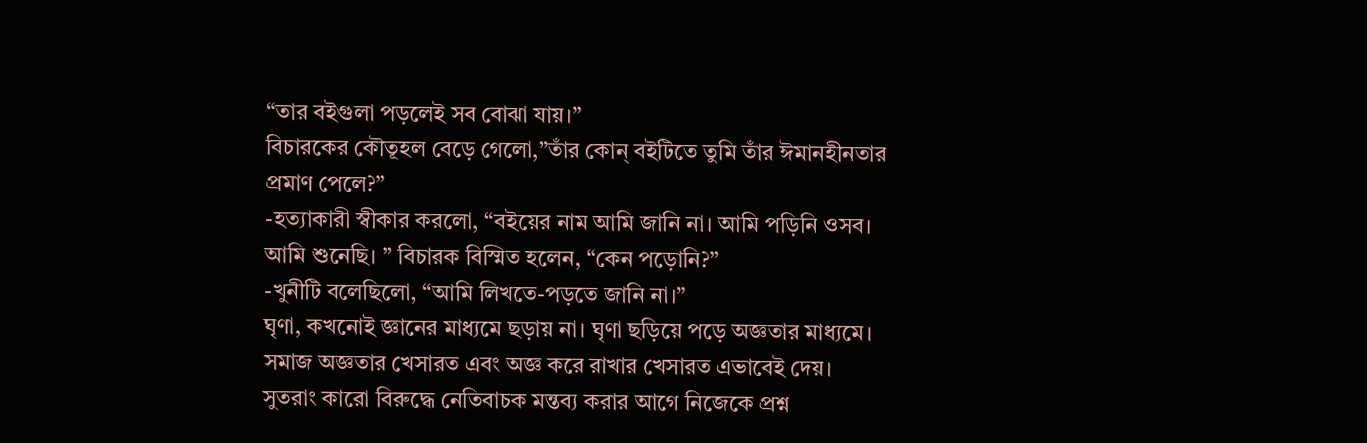“তার বইগুলা পড়লেই সব বোঝা যায়।”
বিচারকের কৌতূহল বেড়ে গেলো,”তাঁর কোন্‌ বইটিতে তুমি তাঁর ঈমানহীনতার প্রমাণ পেলে?”
-হত্যাকারী স্বীকার করলো, “বইয়ের নাম আমি জানি না। আমি পড়িনি ওসব। আমি শুনেছি। ” বিচারক বিস্মিত হলেন, “কেন পড়োনি?”
-খুনীটি বলেছিলো, “আমি লিখতে-পড়তে জানি না।”
ঘৃণা, কখনোই জ্ঞানের মাধ্যমে ছড়ায় না। ঘৃণা ছড়িয়ে পড়ে অজ্ঞতার মাধ্যমে। সমাজ অজ্ঞতার খেসারত এবং অজ্ঞ করে রাখার খেসারত এভাবেই দেয়।
সুতরাং কারো বিরুদ্ধে নেতিবাচক মন্তব্য করার আগে নিজেকে প্রশ্ন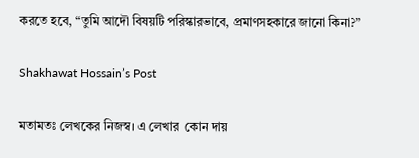করতে হবে, “তুমি আদৌ বিষয়টি পরিস্কারভাবে, প্রমাণসহকারে জানো কিনা?”

Shakhawat Hossain’s Post

মতামতঃ লেখকের নিজস্ব। এ লেখার  কোন দায়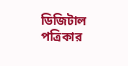ডিজিটাল পত্রিকার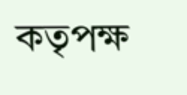কতৃপক্ষ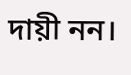দায়ী নন।